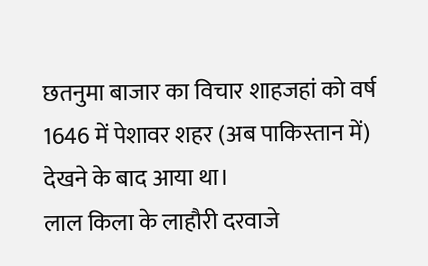छतनुमा बाजार का विचार शाहजहां को वर्ष 1646 में पेशावर शहर (अब पाकिस्तान में) देखने के बाद आया था।
लाल किला के लाहौरी दरवाजे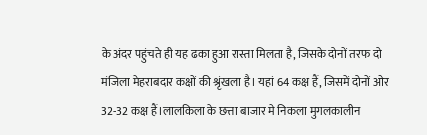के अंदर पहुंचते ही यह ढका हुआ रास्ता मिलता है, जिसके दोनों तरफ दो मंजिला मेहराबदार कक्षों की श्रृंखला है। यहां 64 कक्ष हैं, जिसमें दोनों ओर 32-32 कक्ष हैं।लालकिला के छत्ता बाजार मे निकला मुगलकालीन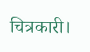चित्रकारी।